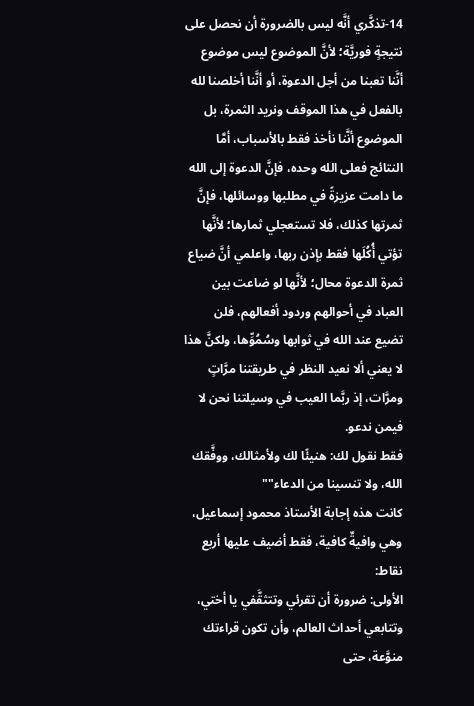14-تذكَّري أنَّه ليس بالضرورة أن نحصل على نتيجةٍ فوريَّة؛ لأنَّ الموضوع ليس موضوع أنَّنا تعبنا من أجل الدعوة، أو أنَّنا أخلصنا لله بالفعل في هذا الموقف ونريد الثمرة، بل الموضوع أنَّنا نأخذ فقط بالأسباب، أمَّا النتائج فعلى الله وحده، فإنَّ الدعوة إلى الله ما دامت عزيزةً في مطلبها ووسائلها، فإنَّ ثمرتها كذلك، فلا تستعجلي ثمارها؛ لأنَّها تؤتي أُكُلَها فقط بإذن ربها، واعلمي أنَّ ضياع ثمرة الدعوة محال؛ لأنَّها لو ضاعت بين العباد في أحوالهم وردود أفعالهم، فلن تضيع عند الله في ثوابها وسُمُوِّها، ولكنَّ هذا لا يعني ألا نعيد النظر في طريقتنا مرَّاتٍ ومرَّات، إذ ربَّما العيب في وسيلتنا نحن لا فيمن ندعو.
فقط نقول لك: هنيئًا لك ولأمثالك، ووفَّقك الله، ولا تنسينا من الدعاء""
كانت هذه إجابة الأستاذ محمود إسماعيل، وهي وافيةٌ كافية، فقط أضيف عليها أربع نقاط:
الأولى: ضرورة أن تقرئي وتتثقَّفي يا أختي، وتتابعي أحداث العالم، وأن تكون قراءتك منوَّعة، حتى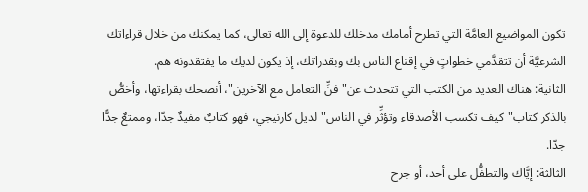تكون المواضيع العامَّة التي تطرح أمامك مدخلك للدعوة إلى الله تعالى، كما يمكنك من خلال قراءاتك الشرعيَّة أن تتقدَّمي خطواتٍ في إقناع الناس بك وبقدراتك، إذ يكون لديك ما يفتقدونه هم.
الثانية: هناك العديد من الكتب التي تتحدث عن"فنِّ التعامل مع الآخرين"، أنصحك بقراءتها، وأخصُّ بالذكر كتاب"كيف تكسب الأصدقاء وتؤثِّر في الناس"لديل كارنيجي، فهو كتابٌ مفيدٌ جدّا، وممتعٌ جدًّا جدّا.
الثالثة: إيَّاك والتطفُّل على أحد، أو جرح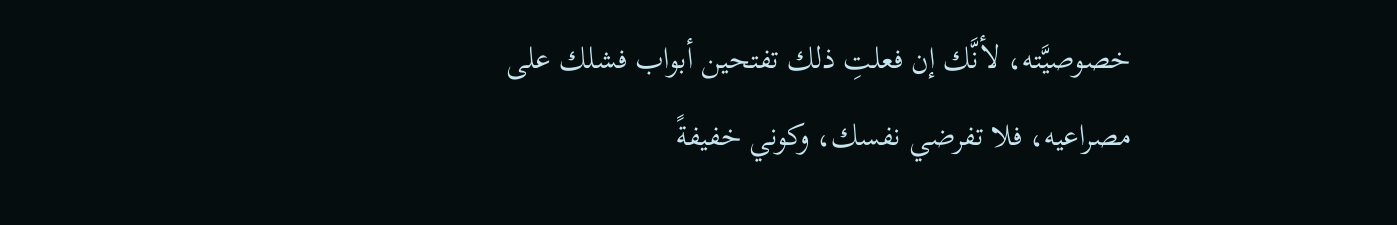خصوصيَّته، لأنَّك إن فعلتِ ذلك تفتحين أبواب فشلك على مصراعيه، فلا تفرضي نفسك، وكوني خفيفةً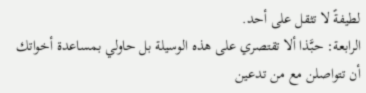لطيفةً لا تثقل على أحد.
الرابعة: حبَّذا ألا تقتصري على هذه الوسيلة بل حاولي بمساعدة أخواتك أن تتواصلن مع من تدعين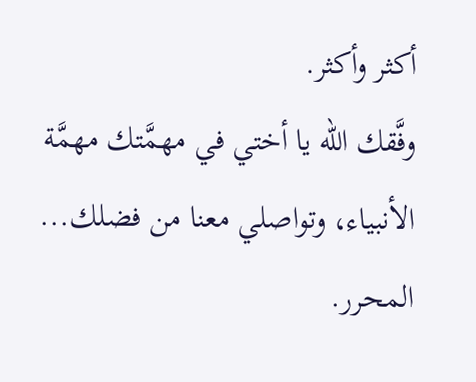أكثر وأكثر.
وفَّقك الله يا أختي في مهمَّتك مهمَّة الأنبياء، وتواصلي معنا من فضلك... المحرر.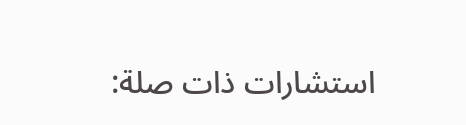استشارات ذات صلة: